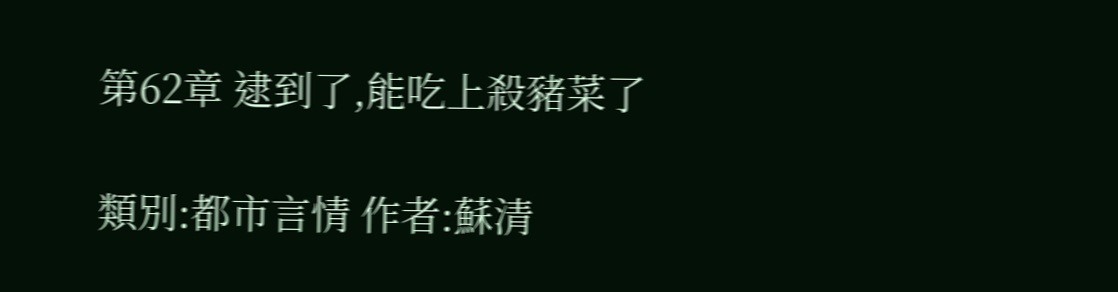第62章 逮到了,能吃上殺豬菜了

類別:都市言情 作者:蘇清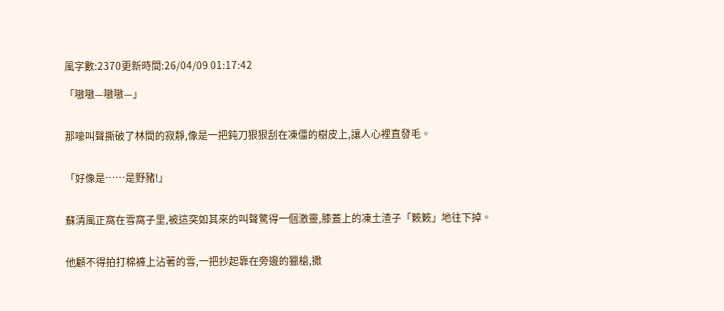風字數:2370更新時間:26/04/09 01:17:42

「嗷嗷—嗷嗷—」


那嚎叫聲撕破了林間的寂靜,像是一把鈍刀狠狠刮在凍僵的樹皮上,讓人心裡直發毛。


「好像是……是野豬!」


蘇清風正窩在雪窩子里,被這突如其來的叫聲驚得一個激靈,膝蓋上的凍土渣子「簌簌」地往下掉。


他顧不得拍打棉褲上沾著的雪,一把抄起靠在旁邊的獵槍,撒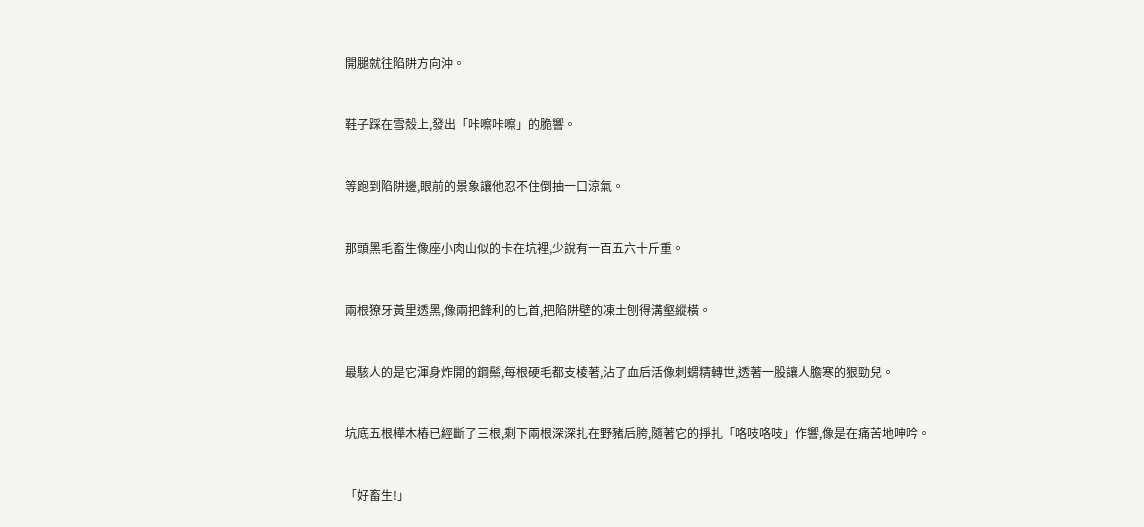開腿就往陷阱方向沖。


鞋子踩在雪殼上,發出「咔嚓咔嚓」的脆響。


等跑到陷阱邊,眼前的景象讓他忍不住倒抽一口涼氣。


那頭黑毛畜生像座小肉山似的卡在坑裡,少說有一百五六十斤重。


兩根獠牙黃里透黑,像兩把鋒利的匕首,把陷阱壁的凍土刨得溝壑縱橫。


最駭人的是它渾身炸開的鋼鬃,每根硬毛都支棱著,沾了血后活像刺蝟精轉世,透著一股讓人膽寒的狠勁兒。


坑底五根樺木樁已經斷了三根,剩下兩根深深扎在野豬后胯,隨著它的掙扎「咯吱咯吱」作響,像是在痛苦地呻吟。


「好畜生!」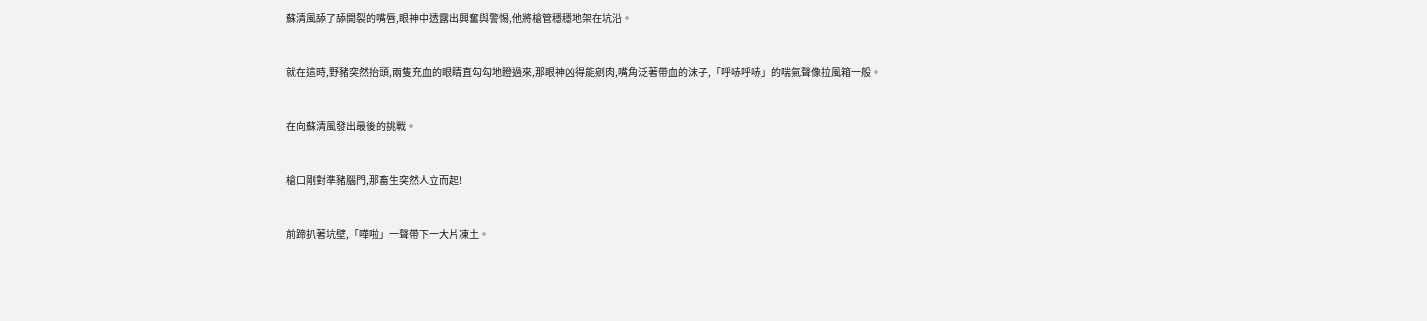蘇清風舔了舔開裂的嘴唇,眼神中透露出興奮與警惕,他將槍管穩穩地架在坑沿。


就在這時,野豬突然抬頭,兩隻充血的眼睛直勾勾地瞪過來,那眼神凶得能剜肉,嘴角泛著帶血的沫子,「呼哧呼哧」的喘氣聲像拉風箱一般。


在向蘇清風發出最後的挑戰。


槍口剛對準豬腦門,那畜生突然人立而起!


前蹄扒著坑壁,「嘩啦」一聲帶下一大片凍土。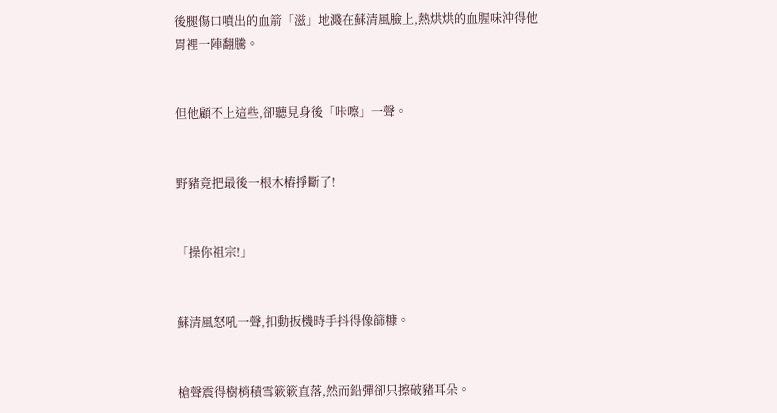後腿傷口噴出的血箭「滋」地濺在蘇清風臉上,熱烘烘的血腥味沖得他胃裡一陣翻騰。


但他顧不上這些,卻聽見身後「咔嚓」一聲。


野豬竟把最後一根木樁掙斷了!


「操你祖宗!」


蘇清風怒吼一聲,扣動扳機時手抖得像篩糠。


槍聲震得樹梢積雪簌簌直落,然而鉛彈卻只擦破豬耳朵。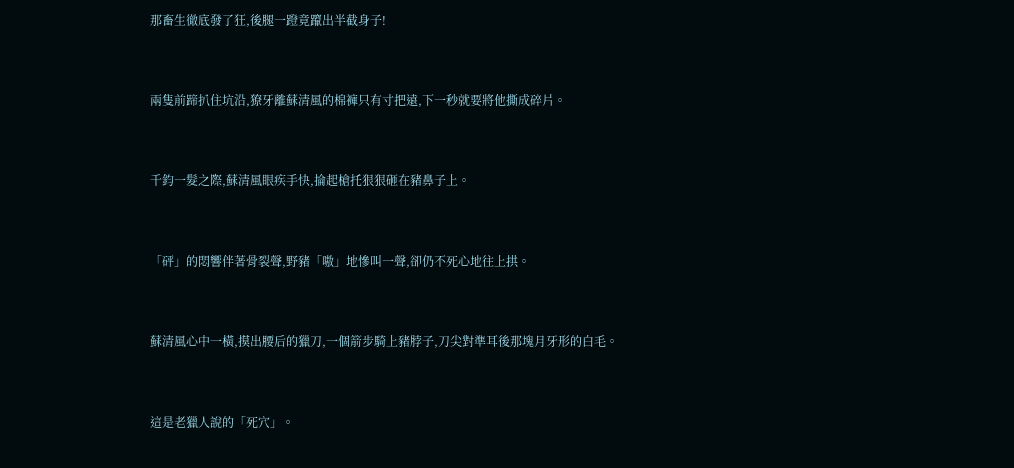那畜生徹底發了狂,後腿一蹬竟躥出半截身子!


兩隻前蹄扒住坑沿,獠牙離蘇清風的棉褲只有寸把遠,下一秒就要將他撕成碎片。


千鈞一髮之際,蘇清風眼疾手快,掄起槍托狠狠砸在豬鼻子上。


「砰」的悶響伴著骨裂聲,野豬「嗷」地慘叫一聲,卻仍不死心地往上拱。


蘇清風心中一橫,摸出腰后的獵刀,一個箭步騎上豬脖子,刀尖對準耳後那塊月牙形的白毛。


這是老獵人說的「死穴」。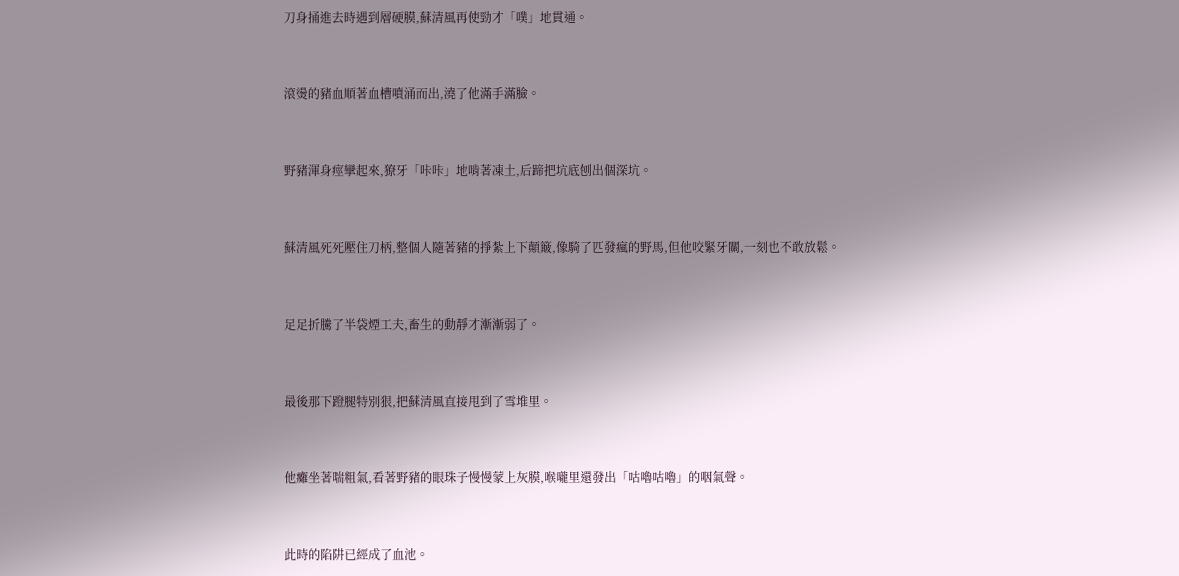刀身捅進去時遇到層硬膜,蘇清風再使勁才「噗」地貫通。


滾燙的豬血順著血槽噴涌而出,澆了他滿手滿臉。


野豬渾身痙攣起來,獠牙「咔咔」地啃著凍土,后蹄把坑底刨出個深坑。


蘇清風死死壓住刀柄,整個人隨著豬的掙紮上下顛簸,像騎了匹發瘋的野馬,但他咬緊牙關,一刻也不敢放鬆。


足足折騰了半袋煙工夫,畜生的動靜才漸漸弱了。


最後那下蹬腿特別狠,把蘇清風直接甩到了雪堆里。


他癱坐著喘粗氣,看著野豬的眼珠子慢慢蒙上灰膜,喉嚨里還發出「咕嚕咕嚕」的咽氣聲。


此時的陷阱已經成了血池。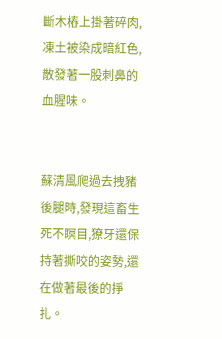斷木樁上掛著碎肉,凍土被染成暗紅色,散發著一股刺鼻的血腥味。


蘇清風爬過去拽豬後腿時,發現這畜生死不瞑目,獠牙還保持著撕咬的姿勢,還在做著最後的掙扎。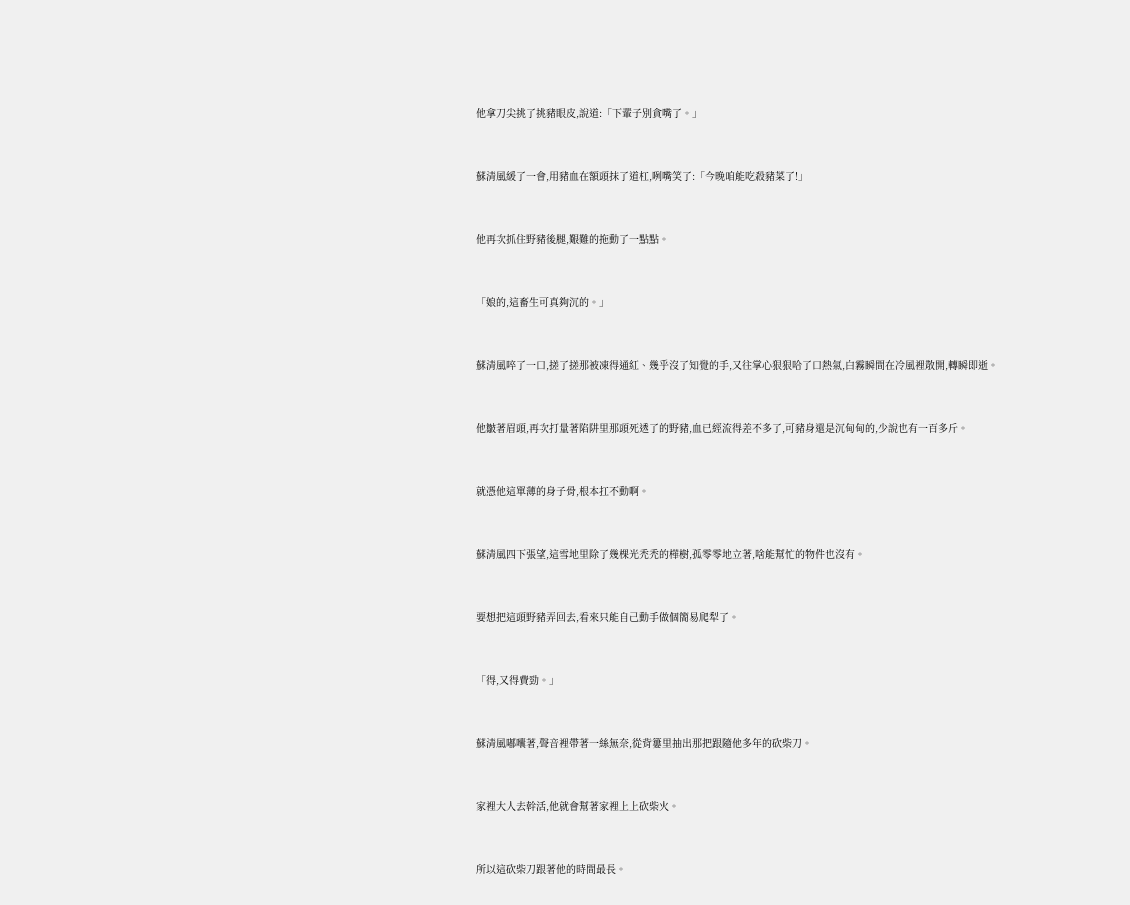他拿刀尖挑了挑豬眼皮,說道:「下輩子別貪嘴了。」


蘇清風緩了一會,用豬血在額頭抹了道杠,咧嘴笑了:「今晚咱能吃殺豬菜了!」


他再次抓住野豬後腿,艱難的拖動了一點點。


「娘的,這畜生可真夠沉的。」


蘇清風啐了一口,搓了搓那被凍得通紅、幾乎沒了知覺的手,又往掌心狠狠哈了口熱氣,白霧瞬間在冷風裡散開,轉瞬即逝。


他皺著眉頭,再次打量著陷阱里那頭死透了的野豬,血已經流得差不多了,可豬身還是沉甸甸的,少說也有一百多斤。


就憑他這單薄的身子骨,根本扛不動啊。


蘇清風四下張望,這雪地里除了幾棵光禿禿的樺樹,孤零零地立著,啥能幫忙的物件也沒有。


要想把這頭野豬弄回去,看來只能自己動手做個簡易爬犁了。


「得,又得費勁。」


蘇清風嘟囔著,聲音裡帶著一絲無奈,從背簍里抽出那把跟隨他多年的砍柴刀。


家裡大人去幹活,他就會幫著家裡上上砍柴火。


所以這砍柴刀跟著他的時間最長。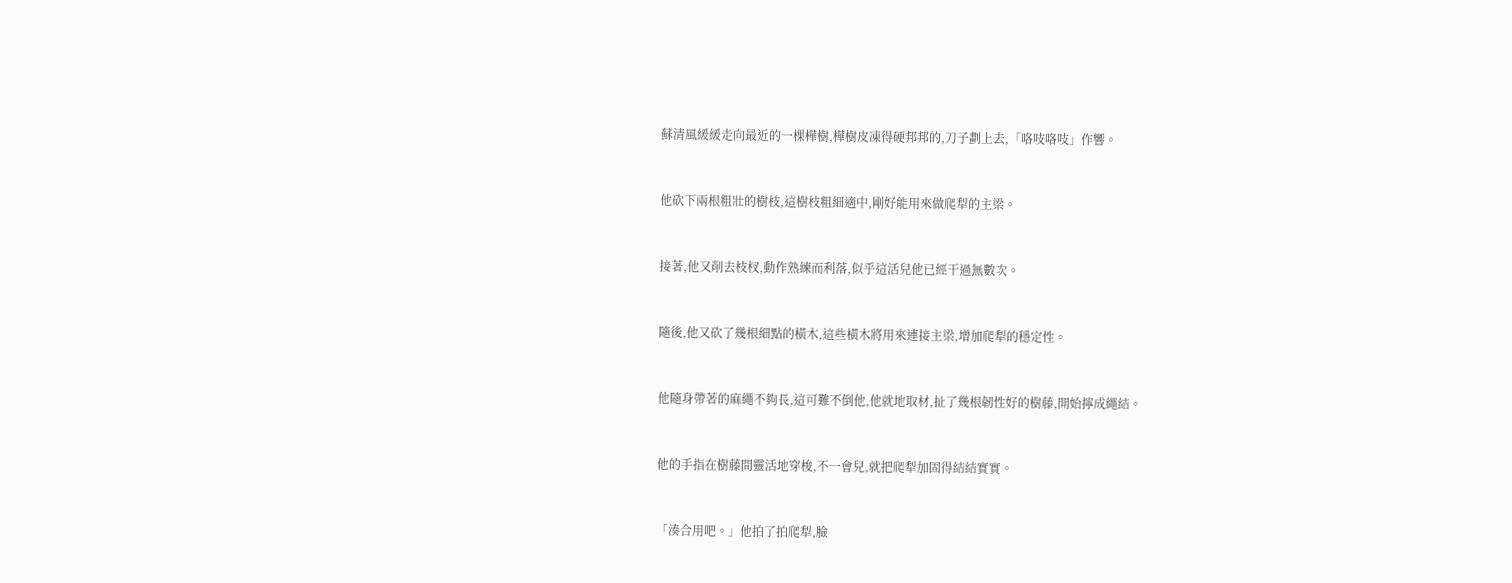蘇清風緩緩走向最近的一棵樺樹,樺樹皮凍得硬邦邦的,刀子劃上去,「咯吱咯吱」作響。


他砍下兩根粗壯的樹枝,這樹枝粗細適中,剛好能用來做爬犁的主梁。


接著,他又削去枝杈,動作熟練而利落,似乎這活兒他已經干過無數次。


隨後,他又砍了幾根細點的橫木,這些橫木將用來連接主梁,增加爬犁的穩定性。


他隨身帶著的麻繩不夠長,這可難不倒他,他就地取材,扯了幾根韌性好的樹藤,開始擰成繩結。


他的手指在樹藤間靈活地穿梭,不一會兒,就把爬犁加固得結結實實。


「湊合用吧。」他拍了拍爬犁,臉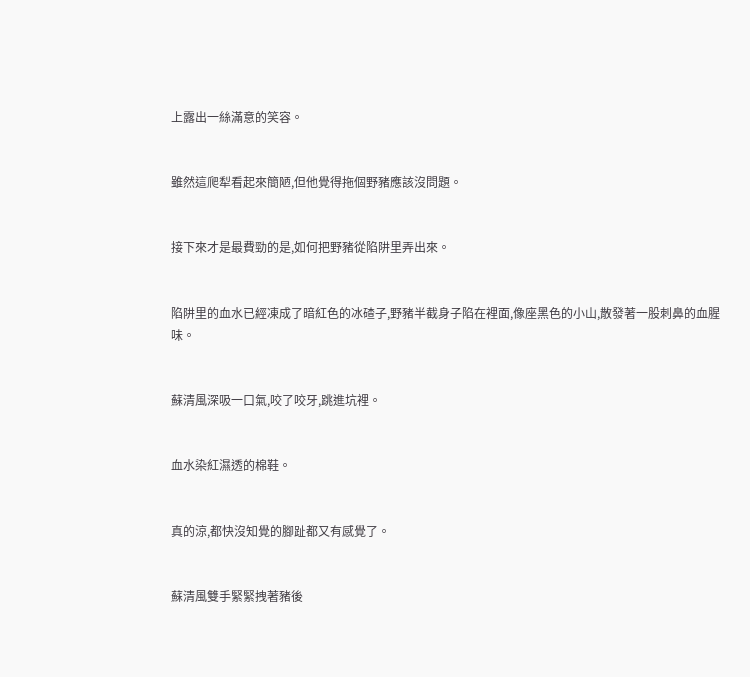上露出一絲滿意的笑容。


雖然這爬犁看起來簡陋,但他覺得拖個野豬應該沒問題。


接下來才是最費勁的是,如何把野豬從陷阱里弄出來。


陷阱里的血水已經凍成了暗紅色的冰碴子,野豬半截身子陷在裡面,像座黑色的小山,散發著一股刺鼻的血腥味。


蘇清風深吸一口氣,咬了咬牙,跳進坑裡。


血水染紅濕透的棉鞋。


真的涼,都快沒知覺的腳趾都又有感覺了。


蘇清風雙手緊緊拽著豬後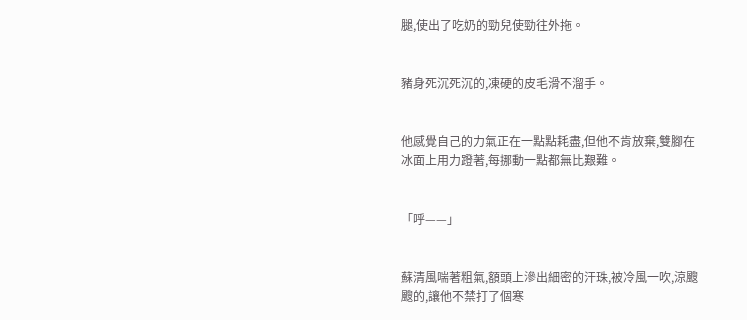腿,使出了吃奶的勁兒使勁往外拖。


豬身死沉死沉的,凍硬的皮毛滑不溜手。


他感覺自己的力氣正在一點點耗盡,但他不肯放棄,雙腳在冰面上用力蹬著,每挪動一點都無比艱難。


「呼——」


蘇清風喘著粗氣,額頭上滲出細密的汗珠,被冷風一吹,涼颼颼的,讓他不禁打了個寒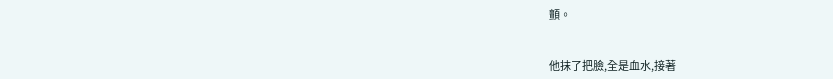顫。


他抹了把臉,全是血水,接著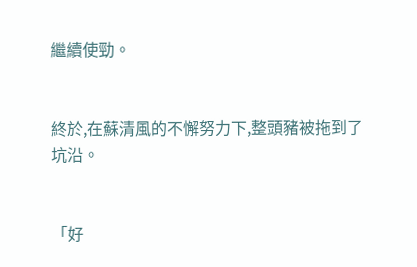繼續使勁。


終於,在蘇清風的不懈努力下,整頭豬被拖到了坑沿。


「好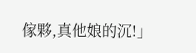傢夥,真他娘的沉!」